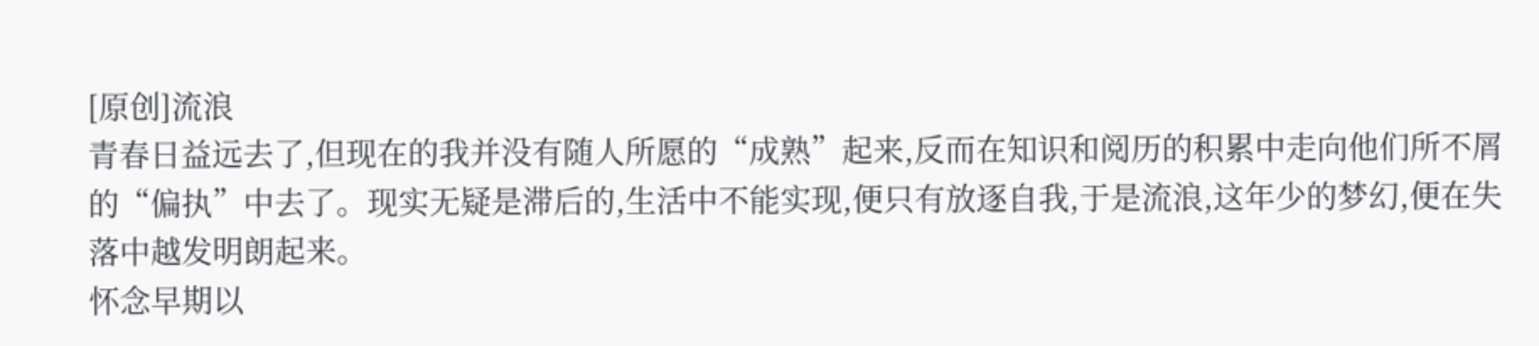[原创]流浪
青春日益远去了,但现在的我并没有随人所愿的“成熟”起来,反而在知识和阅历的积累中走向他们所不屑的“偏执”中去了。现实无疑是滞后的,生活中不能实现,便只有放逐自我,于是流浪,这年少的梦幻,便在失落中越发明朗起来。
怀念早期以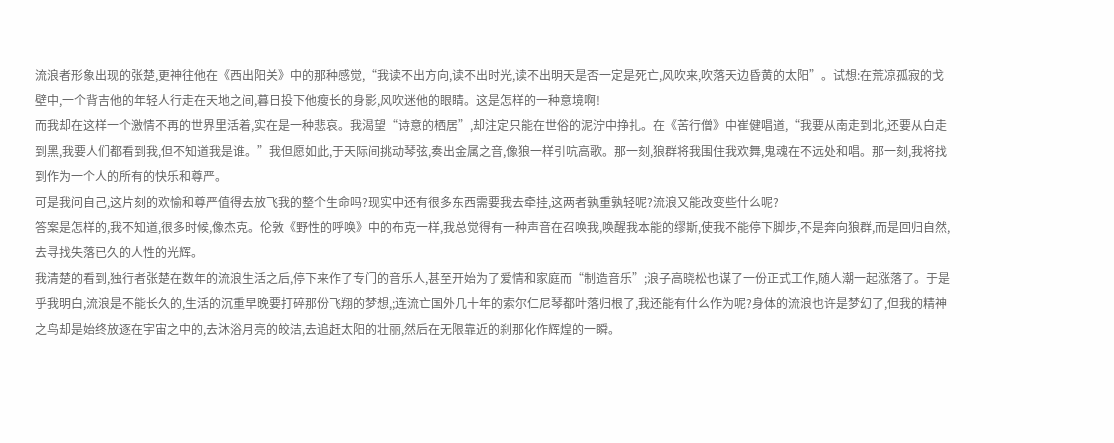流浪者形象出现的张楚,更神往他在《西出阳关》中的那种感觉,“我读不出方向,读不出时光,读不出明天是否一定是死亡,风吹来,吹落天边昏黄的太阳”。试想:在荒凉孤寂的戈壁中,一个背吉他的年轻人行走在天地之间,暮日投下他瘦长的身影,风吹迷他的眼睛。这是怎样的一种意境啊!
而我却在这样一个激情不再的世界里活着,实在是一种悲哀。我渴望“诗意的栖居”,却注定只能在世俗的泥泞中挣扎。在《苦行僧》中崔健唱道,“我要从南走到北,还要从白走到黑,我要人们都看到我,但不知道我是谁。”我但愿如此,于天际间挑动琴弦,奏出金属之音,像狼一样引吭高歌。那一刻,狼群将我围住我欢舞,鬼魂在不远处和唱。那一刻,我将找到作为一个人的所有的快乐和尊严。
可是我问自己,这片刻的欢愉和尊严值得去放飞我的整个生命吗?现实中还有很多东西需要我去牵挂,这两者孰重孰轻呢?流浪又能改变些什么呢?
答案是怎样的,我不知道,很多时候,像杰克。伦敦《野性的呼唤》中的布克一样,我总觉得有一种声音在召唤我,唤醒我本能的缪斯,使我不能停下脚步,不是奔向狼群,而是回归自然,去寻找失落已久的人性的光辉。
我清楚的看到,独行者张楚在数年的流浪生活之后,停下来作了专门的音乐人,甚至开始为了爱情和家庭而“制造音乐”;浪子高晓松也谋了一份正式工作,随人潮一起涨落了。于是乎我明白,流浪是不能长久的,生活的沉重早晚要打碎那份飞翔的梦想,;连流亡国外几十年的索尔仁尼琴都叶落归根了,我还能有什么作为呢?身体的流浪也许是梦幻了,但我的精神之鸟却是始终放逐在宇宙之中的,去沐浴月亮的皎洁,去追赶太阳的壮丽,然后在无限靠近的刹那化作辉煌的一瞬。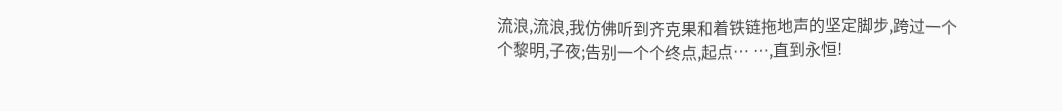流浪,流浪,我仿佛听到齐克果和着铁链拖地声的坚定脚步,跨过一个个黎明,子夜;告别一个个终点,起点… …,直到永恒!